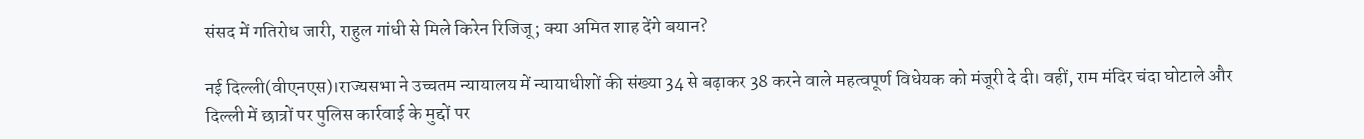संसद में गतिरोध जारी, राहुल गांधी से मिले किरेन रिजिजू; क्या अमित शाह देंगे बयान?

नई दिल्ली(वीएनएस)।राज्यसभा ने उच्चतम न्यायालय में न्यायाधीशों की संख्या 34 से बढ़ाकर 38 करने वाले महत्वपूर्ण विधेयक को मंजूरी दे दी। वहीं, राम मंदिर चंदा घोटाले और दिल्ली में छात्रों पर पुलिस कार्रवाई के मुद्दों पर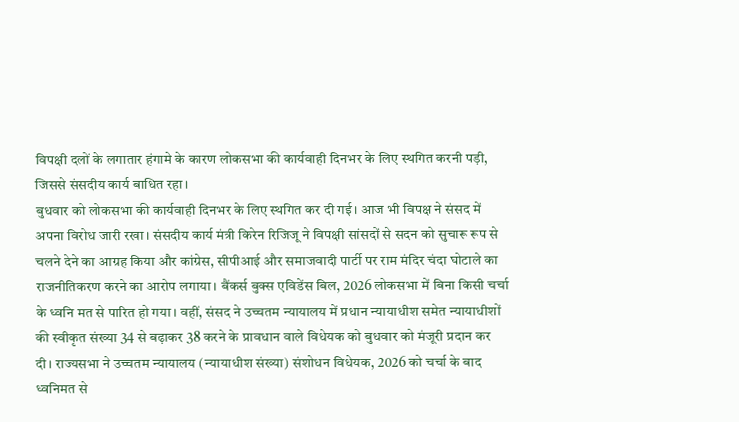विपक्षी दलों के लगातार हंगामे के कारण लोकसभा की कार्यवाही दिनभर के लिए स्थगित करनी पड़ी, जिससे संसदीय कार्य बाधित रहा।
बुधवार को लोकसभा की कार्यवाही दिनभर के लिए स्थगित कर दी गई। आज भी विपक्ष ने संसद में अपना विरोध जारी रखा। संसदीय कार्य मंत्री किरेन रिजिजू ने विपक्षी सांसदों से सदन को सुचारू रूप से चलने देने का आग्रह किया और कांग्रेस, सीपीआई और समाजवादी पार्टी पर राम मंदिर चंदा घोटाले का राजनीतिकरण करने का आरोप लगाया। बैंकर्स बुक्स एविडेंस बिल, 2026 लोकसभा में बिना किसी चर्चा के ध्वनि मत से पारित हो गया। वहीं, संसद ने उच्चतम न्यायालय में प्रधान न्यायाधीश समेत न्यायाधीशों की स्वीकृत संख्या 34 से बढ़ाकर 38 करने के प्रावधान वाले विधेयक को बुधवार को मंजूरी प्रदान कर दी। राज्यसभा ने उच्चतम न्यायालय (न्यायाधीश संख्या) संशोधन विधेयक, 2026 को चर्चा के बाद ध्वनिमत से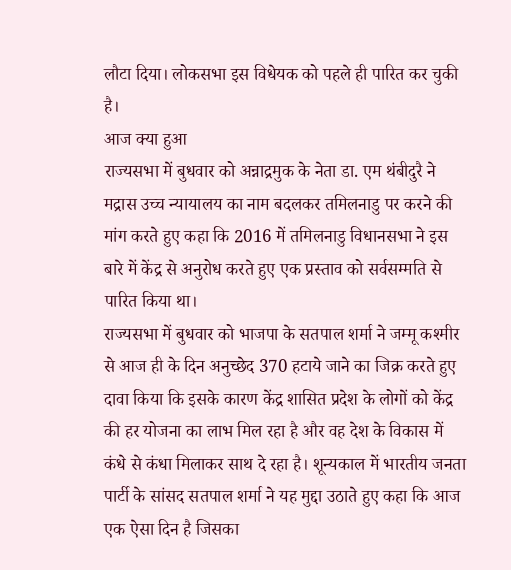लौटा दिया। लोकसभा इस विधेयक को पहले ही पारित कर चुकी है।
आज क्या हुआ
राज्यसभा में बुधवार को अन्नाद्रमुक के नेता डा. एम थंबीदुरै ने मद्रास उच्च न्यायालय का नाम बदलकर तमिलनाडु पर करने की मांग करते हुए कहा कि 2016 में तमिलनाडु विधानसभा ने इस बारे में केंद्र से अनुरोध करते हुए एक प्रस्ताव को सर्वसम्मति से पारित किया था।
राज्यसभा में बुधवार को भाजपा के सतपाल शर्मा ने जम्मू कश्मीर से आज ही के दिन अनुच्छेद 370 हटाये जाने का जिक्र करते हुए दावा किया कि इसके कारण केंद्र शासित प्रदेश के लोगों को केंद्र की हर योजना का लाभ मिल रहा है और वह देश के विकास में कंधे से कंधा मिलाकर साथ दे रहा है। शून्यकाल में भारतीय जनता पार्टी के सांसद सतपाल शर्मा ने यह मुद्दा उठाते हुए कहा कि आज एक ऐसा दिन है जिसका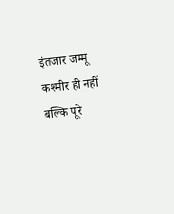इंतजार जम्मू कश्मीर ही नहीं बल्कि पूरे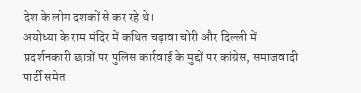देश के लोग दशकों से कर रहे थे।
अयोध्या के राम मंदिर में कथित चढ़ावा चोरी और दिल्ली में प्रदर्शनकारी छात्रों पर पुलिस कार्रवाई के मुद्दों पर कांग्रेस, समाजवादी पार्टी समेत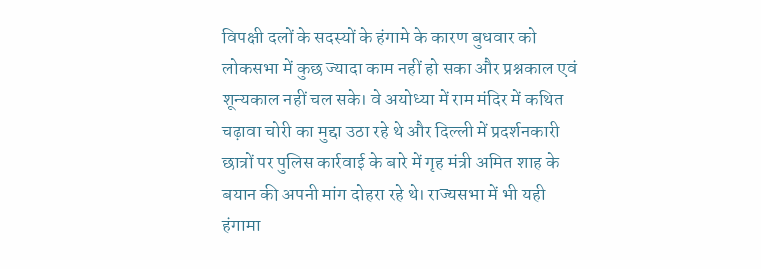विपक्षी दलों के सदस्यों के हंगामे के कारण बुधवार को लोकसभा में कुछ ज्यादा काम नहीं हो सका और प्रश्नकाल एवं शून्यकाल नहीं चल सके। वे अयोध्या में राम मंदिर में कथित चढ़ावा चोरी का मुद्दा उठा रहे थे और दिल्ली में प्रदर्शनकारी छात्रों पर पुलिस कार्रवाई के बारे में गृह मंत्री अमित शाह के बयान की अपनी मांग दोहरा रहे थे। राज्यसभा में भी यही हंगामा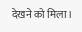देखने को मिला।